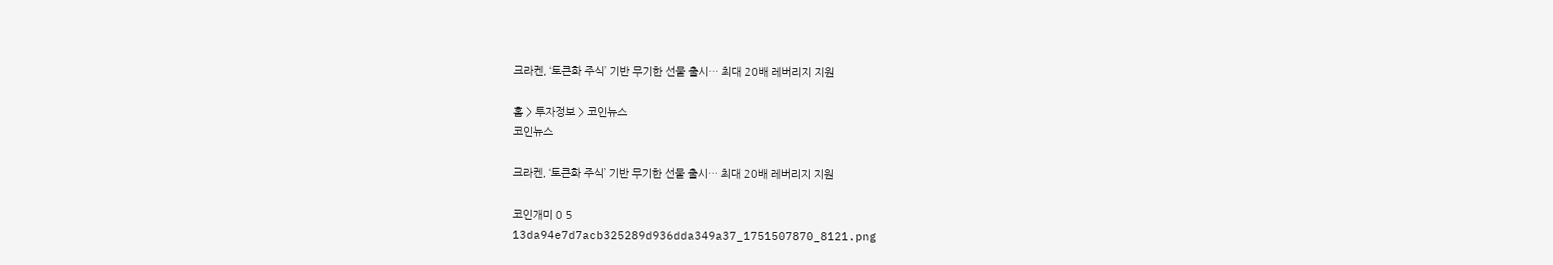크라켄, ‘토큰화 주식’ 기반 무기한 선물 출시… 최대 20배 레버리지 지원

홈 > 투자정보 > 코인뉴스
코인뉴스

크라켄, ‘토큰화 주식’ 기반 무기한 선물 출시… 최대 20배 레버리지 지원

코인개미 0 5
13da94e7d7acb325289d936dda349a37_1751507870_8121.png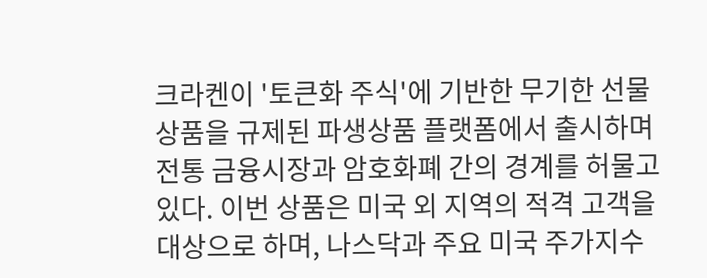크라켄이 '토큰화 주식'에 기반한 무기한 선물 상품을 규제된 파생상품 플랫폼에서 출시하며 전통 금융시장과 암호화폐 간의 경계를 허물고 있다. 이번 상품은 미국 외 지역의 적격 고객을 대상으로 하며, 나스닥과 주요 미국 주가지수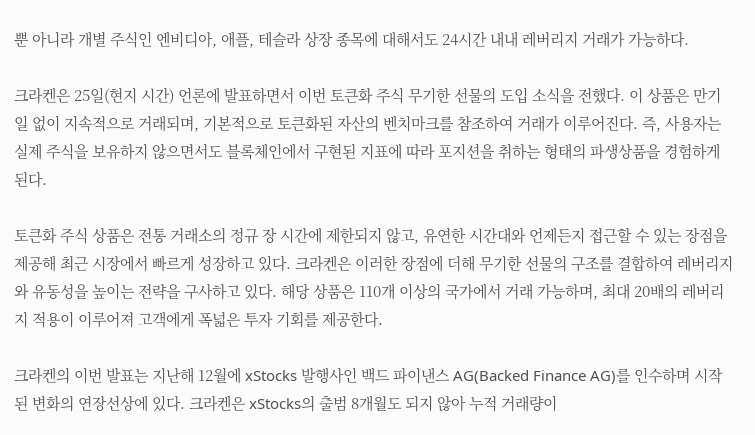뿐 아니라 개별 주식인 엔비디아, 애플, 테슬라 상장 종목에 대해서도 24시간 내내 레버리지 거래가 가능하다.

크라켄은 25일(현지 시간) 언론에 발표하면서 이번 토큰화 주식 무기한 선물의 도입 소식을 전했다. 이 상품은 만기일 없이 지속적으로 거래되며, 기본적으로 토큰화된 자산의 벤치마크를 참조하여 거래가 이루어진다. 즉, 사용자는 실제 주식을 보유하지 않으면서도 블록체인에서 구현된 지표에 따라 포지션을 취하는 형태의 파생상품을 경험하게 된다.

토큰화 주식 상품은 전통 거래소의 정규 장 시간에 제한되지 않고, 유연한 시간대와 언제든지 접근할 수 있는 장점을 제공해 최근 시장에서 빠르게 성장하고 있다. 크라켄은 이러한 장점에 더해 무기한 선물의 구조를 결합하여 레버리지와 유동성을 높이는 전략을 구사하고 있다. 해당 상품은 110개 이상의 국가에서 거래 가능하며, 최대 20배의 레버리지 적용이 이루어져 고객에게 폭넓은 투자 기회를 제공한다.

크라켄의 이번 발표는 지난해 12월에 xStocks 발행사인 백드 파이낸스 AG(Backed Finance AG)를 인수하며 시작된 변화의 연장선상에 있다. 크라켄은 xStocks의 출범 8개월도 되지 않아 누적 거래량이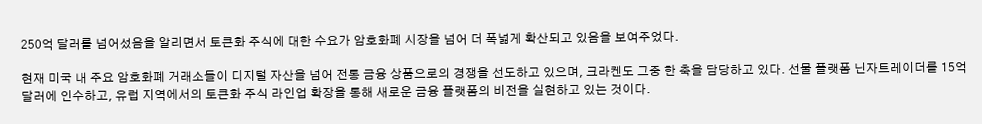250억 달러를 넘어섰음을 알리면서 토큰화 주식에 대한 수요가 암호화폐 시장을 넘어 더 폭넓게 확산되고 있음을 보여주었다.

현재 미국 내 주요 암호화폐 거래소들이 디지털 자산을 넘어 전통 금융 상품으로의 경쟁을 선도하고 있으며, 크라켄도 그중 한 축을 담당하고 있다. 선물 플랫폼 닌자트레이더를 15억 달러에 인수하고, 유럽 지역에서의 토큰화 주식 라인업 확장을 통해 새로운 금융 플랫폼의 비전을 실현하고 있는 것이다.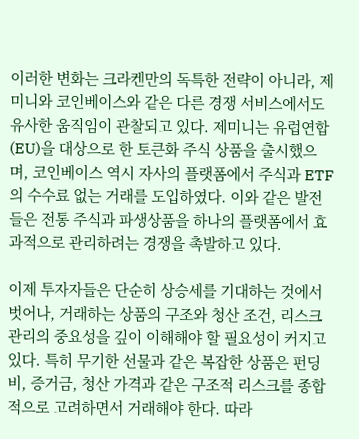이러한 변화는 크라켄만의 독특한 전략이 아니라, 제미니와 코인베이스와 같은 다른 경쟁 서비스에서도 유사한 움직임이 관찰되고 있다. 제미니는 유럽연합(EU)을 대상으로 한 토큰화 주식 상품을 출시했으며, 코인베이스 역시 자사의 플랫폼에서 주식과 ETF의 수수료 없는 거래를 도입하였다. 이와 같은 발전들은 전통 주식과 파생상품을 하나의 플랫폼에서 효과적으로 관리하려는 경쟁을 촉발하고 있다.

이제 투자자들은 단순히 상승세를 기대하는 것에서 벗어나, 거래하는 상품의 구조와 청산 조건, 리스크 관리의 중요성을 깊이 이해해야 할 필요성이 커지고 있다. 특히 무기한 선물과 같은 복잡한 상품은 펀딩비, 증거금, 청산 가격과 같은 구조적 리스크를 종합적으로 고려하면서 거래해야 한다. 따라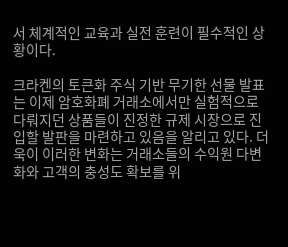서 체계적인 교육과 실전 훈련이 필수적인 상황이다.

크라켄의 토큰화 주식 기반 무기한 선물 발표는 이제 암호화폐 거래소에서만 실험적으로 다뤄지던 상품들이 진정한 규제 시장으로 진입할 발판을 마련하고 있음을 알리고 있다. 더욱이 이러한 변화는 거래소들의 수익원 다변화와 고객의 충성도 확보를 위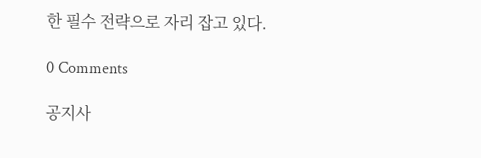한 필수 전략으로 자리 잡고 있다.

0 Comments

공지사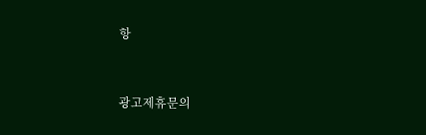항


광고제휴문의